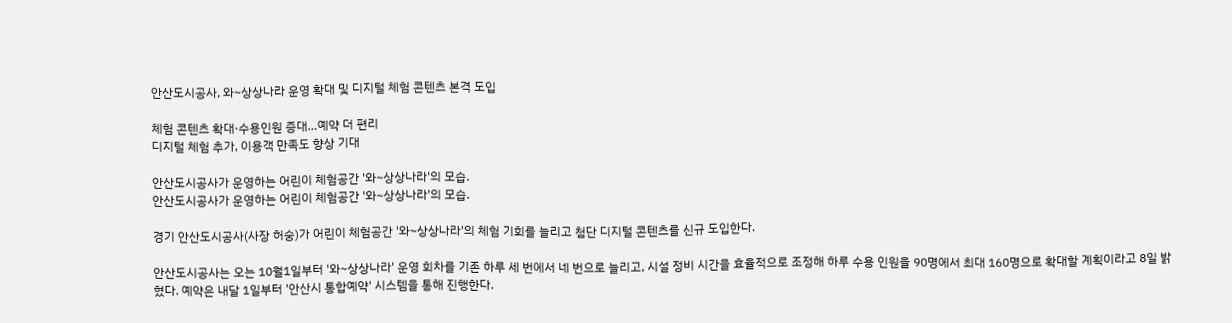안산도시공사, 와~상상나라 운영 확대 및 디지털 체험 콘텐츠 본격 도입

체험 콘텐츠 확대·수용인원 증대…예약 더 편리
디지털 체험 추가, 이용객 만족도 향상 기대

안산도시공사가 운영하는 어린이 체험공간 '와~상상나라'의 모습.
안산도시공사가 운영하는 어린이 체험공간 '와~상상나라'의 모습.

경기 안산도시공사(사장 허숭)가 어린이 체험공간 '와~상상나라'의 체험 기회를 늘리고 첨단 디지털 콘텐츠를 신규 도입한다.

안산도시공사는 오는 10월1일부터 '와~상상나라' 운영 회차를 기존 하루 세 번에서 네 번으로 늘리고, 시설 정비 시간을 효율적으로 조정해 하루 수용 인원을 90명에서 최대 160명으로 확대할 계획이라고 8일 밝혔다. 예약은 내달 1일부터 '안산시 통합예약' 시스템을 통해 진행한다.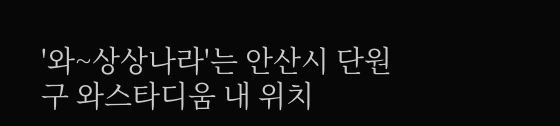'와~상상나라'는 안산시 단원구 와스타디움 내 위치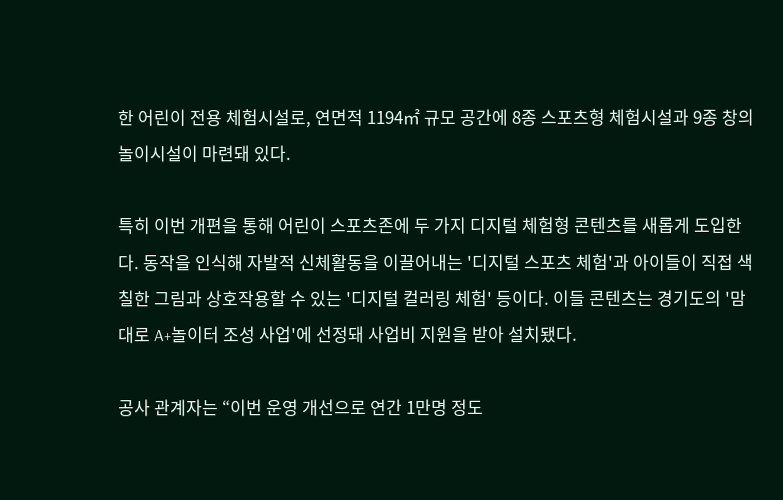한 어린이 전용 체험시설로, 연면적 1194㎡ 규모 공간에 8종 스포츠형 체험시설과 9종 창의 놀이시설이 마련돼 있다.

특히 이번 개편을 통해 어린이 스포츠존에 두 가지 디지털 체험형 콘텐츠를 새롭게 도입한다. 동작을 인식해 자발적 신체활동을 이끌어내는 '디지털 스포츠 체험'과 아이들이 직접 색칠한 그림과 상호작용할 수 있는 '디지털 컬러링 체험' 등이다. 이들 콘텐츠는 경기도의 '맘대로 A+놀이터 조성 사업'에 선정돼 사업비 지원을 받아 설치됐다.

공사 관계자는 “이번 운영 개선으로 연간 1만명 정도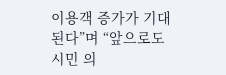이용객 증가가 기대된다”며 “앞으로도 시민 의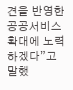견을 반영한 공공서비스 확대에 노력하겠다”고 말했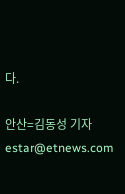다.

안산=김동성 기자 estar@etnews.com